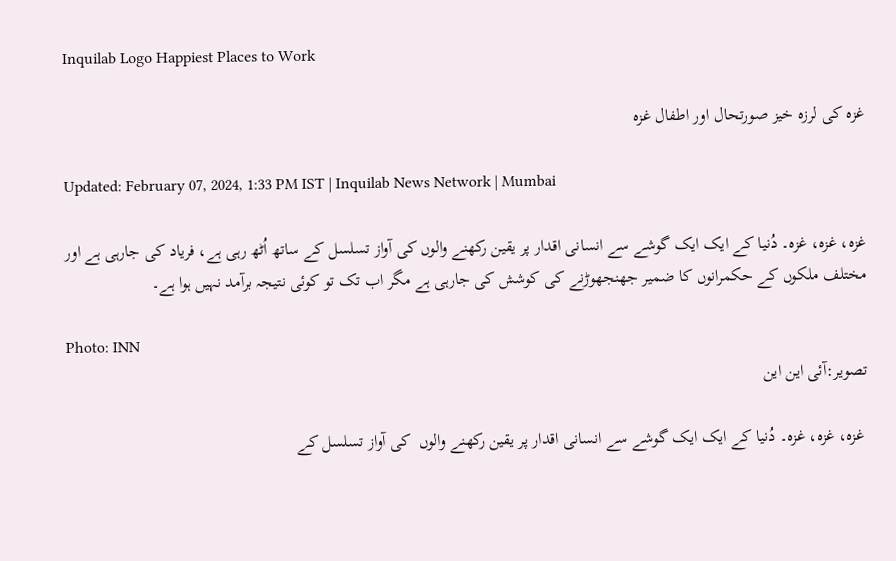Inquilab Logo Happiest Places to Work

غزہ کی لرزہ خیز صورتحال اور اطفال غزہ

Updated: February 07, 2024, 1:33 PM IST | Inquilab News Network | Mumbai

غزہ، غزہ، غزہ۔ دُنیا کے ایک ایک گوشے سے انسانی اقدار پر یقین رکھنے والوں کی آواز تسلسل کے ساتھ اُٹھ رہی ہے، فریاد کی جارہی ہے اور مختلف ملکوں کے حکمرانوں کا ضمیر جھنجھوڑنے کی کوشش کی جارہی ہے مگر اب تک تو کوئی نتیجہ برآمد نہیں ہوا ہے۔

Photo: INN
تصویر:آئی این این

 غزہ، غزہ، غزہ۔ دُنیا کے ایک ایک گوشے سے انسانی اقدار پر یقین رکھنے والوں  کی آواز تسلسل کے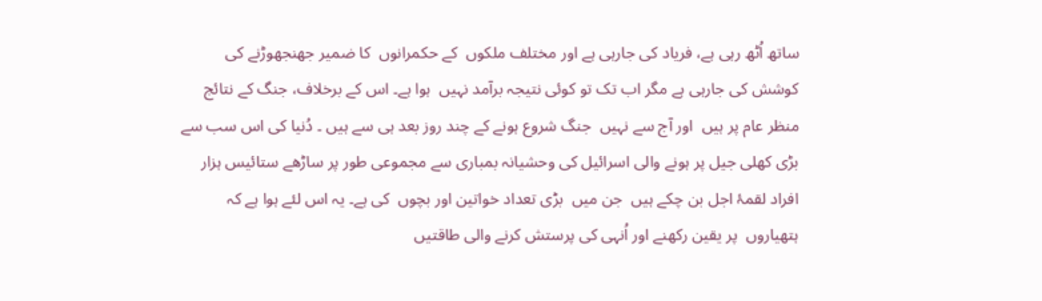ساتھ اُٹھ رہی ہے، فریاد کی جارہی ہے اور مختلف ملکوں  کے حکمرانوں  کا ضمیر جھنجھوڑنے کی کوشش کی جارہی ہے مگر اب تک تو کوئی نتیجہ برآمد نہیں  ہوا ہے۔ اس کے برخلاف، جنگ کے نتائج منظر عام پر ہیں  اور آج سے نہیں  جنگ شروع ہونے کے چند روز بعد ہی سے ہیں ۔ دُنیا کی اس سب سے بڑی کھلی جیل پر ہونے والی اسرائیل کی وحشیانہ بمباری سے مجموعی طور پر ساڑھے ستائیس ہزار افراد لقمۂ اجل بن چکے ہیں  جن میں  بڑی تعداد خواتین اور بچوں  کی ہے۔ یہ اس لئے ہوا ہے کہ ہتھیاروں  پر یقین رکھنے اور اُنہی کی پرستش کرنے والی طاقتیں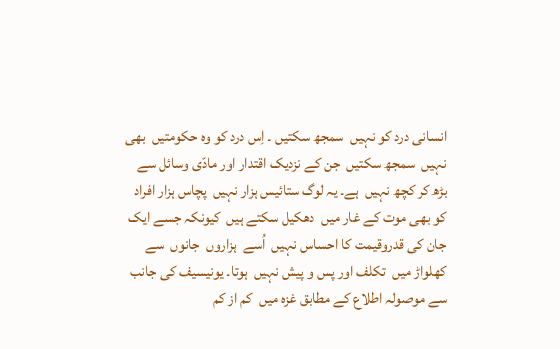انسانی درد کو نہیں  سمجھ سکتیں ۔ اِس درد کو وہ حکومتیں  بھی نہیں  سمجھ سکتیں  جن کے نزدیک اقتدار اور مادّی وسائل سے بڑھ کر کچھ نہیں  ہے۔ یہ لوگ ستائیس ہزار نہیں  پچاس ہزار افراد کو بھی موت کے غار میں  دھکیل سکتے ہیں  کیونکہ جسے ایک جان کی قدروقیمت کا احساس نہیں  اُسے  ہزاروں  جانوں  سے کھلواڑ میں  تکلف اور پس و پیش نہیں  ہوتا۔ یونیسیف کی جانب سے موصولہ اطلاع کے مطابق غزہ میں  کم از کم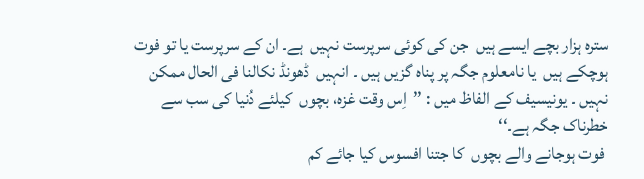سترہ ہزار بچے ایسے ہیں  جن کی کوئی سرپرست نہیں  ہے۔ ان کے سرپرست یا تو فوت ہوچکے ہیں  یا نامعلوم جگہ پر پناہ گزیں ہیں ۔ انہیں  ڈھونڈ نکالنا فی الحال ممکن نہیں ۔ یونیسیف کے الفاظ میں : ’’اِس وقت غزہ، بچوں  کیلئے دُنیا کی سب سے خطرناک جگہ ہے۔‘‘
 فوت ہوجانے والے بچوں  کا جتنا افسوس کیا جائے کم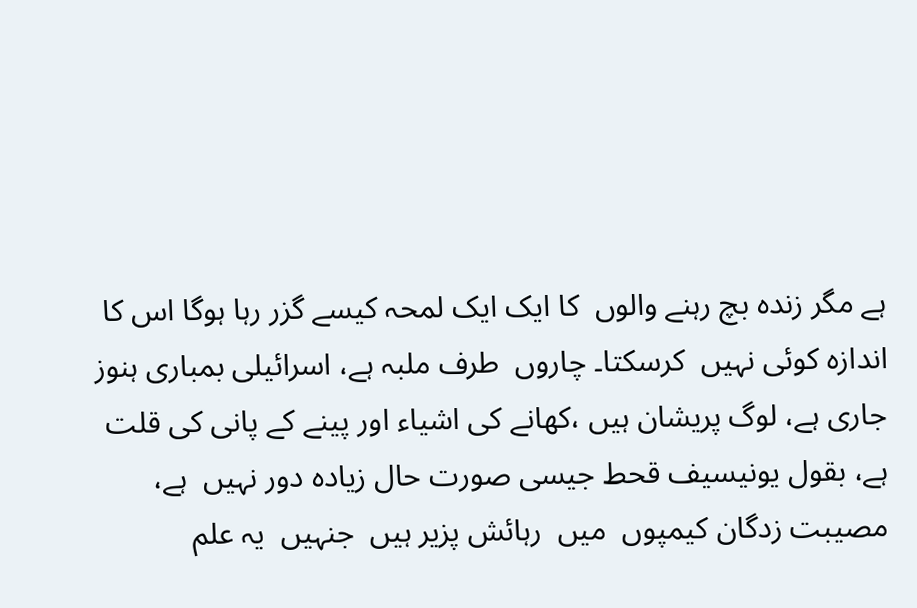ہے مگر زندہ بچ رہنے والوں  کا ایک ایک لمحہ کیسے گزر رہا ہوگا اس کا اندازہ کوئی نہیں  کرسکتا۔ چاروں  طرف ملبہ ہے، اسرائیلی بمباری ہنوز جاری ہے، لوگ پریشان ہیں ،کھانے کی اشیاء اور پینے کے پانی کی قلت ہے، بقول یونیسیف قحط جیسی صورت حال زیادہ دور نہیں  ہے، مصیبت زدگان کیمپوں  میں  رہائش پزیر ہیں  جنہیں  یہ علم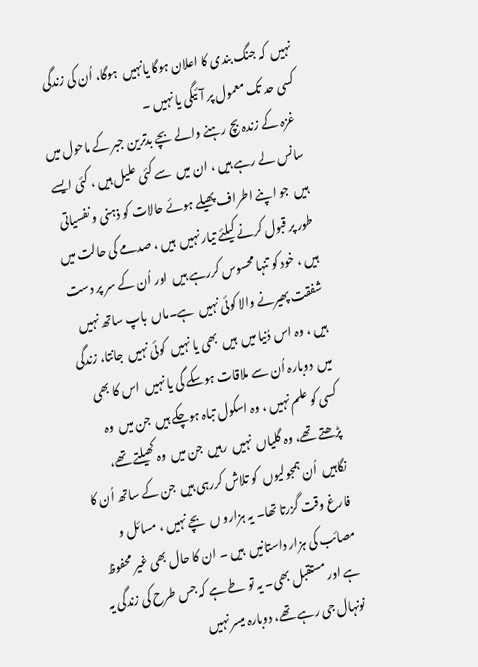نہیں  کہ جنگ بندی کا اعلان ہوگا یانہیں  ہوگا، اُن کی زندگی کسی حد تک معمول پر آئیگی یا نہیں ۔
  غزہ کے زندہ بچ رہنے والے بچے بدترین جبر کے ماحول میں  سانس لے رہے ہیں ، ان میں  سے کئی علیل ہیں ، کئی ایسے ہیں  جو اپنے اطراف پھیلے ہوئے حالات کو ذہنی و نفسیاتی طور پر قبول کرنے کیلئے تیار نہیں  ہیں ، صدمے کی حالت میں  ہیں ، خود کو تنہا محسوس کررہے ہیں  اور اُن کے سر پر دست شفقت پھیرنے والا کوئی نہیں  ہے۔ماں  باپ ساتھ نہیں  ہیں ، وہ اس دُنیا میں  ہیں  بھی یا نہیں  کوئی نہیں  جانتا، زندگی میں  دوبارہ اُن سے ملاقات ہوسکے گی یا نہیں  اس کا بھی کسی کو علم نہیں ، وہ اسکول تباہ ہوچکے ہیں  جن میں  وہ پڑھتے تھے، وہ گلیاں  نہیں  رہیں  جن میں  وہ کھیلتے تھے، نگاہیں  اُن ہمجولیوں  کو تلاش کررہی ہیں  جن کے ساتھ اُن کا فارغ وقت گزرتا تھا۔ یہ ہزارو ں  بچے نہیں ، مسائل و مصائب کی ہزار داستانیں  ہیں ۔ ان کا حال بھی غیر محفوظ ہے اور مستقبل بھی۔ یہ تو طے ہے کہ جس طرح کی زندگی یہ نونہال جی رہے تھے، دوبارہ میسر نہیں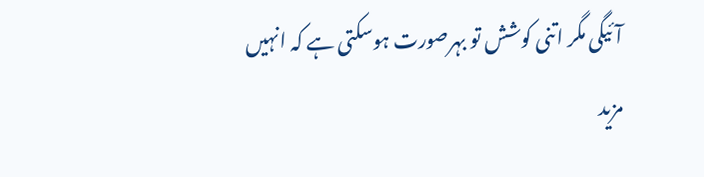آئیگی مگر اتنی کوشش تو بہرصورت ہوسکتی ہے کہ انہیں  مزید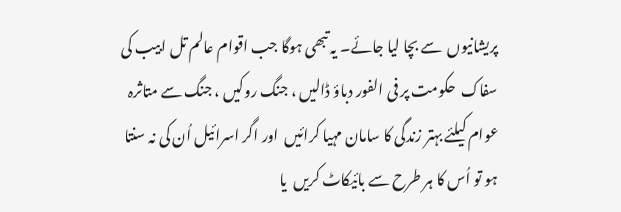پریشانیوں  سے بچا لیا جائے۔ یہ تبھی ہوگا جب اقوام عالم تل ابیب کی سفاک  حکومت پر فی الفور دباؤ ڈالیں ، جنگ روکیں ، جنگ سے متاثرہ عوام کیلئے بہتر زندگی کا سامان مہیا کرائیں  اور اگر اسرائیل اُن کی نہ سنتا ہو تو اُس کا ہر طرح سے بائیکاٹ کریں  یا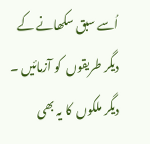اُسے سبق سکھانے کے دیگر طریقوں  کو آزمائیں ۔ دیگر ملکوں  کا یہ بھی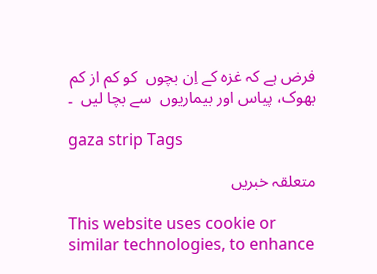فرض ہے کہ غزہ کے اِن بچوں  کو کم از کم بھوک، پیاس اور بیماریوں  سے بچا لیں  ۔

gaza strip Tags

متعلقہ خبریں

This website uses cookie or similar technologies, to enhance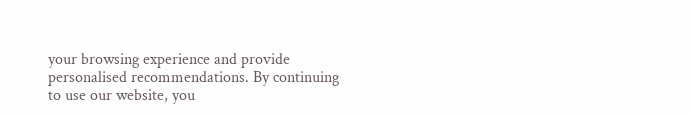your browsing experience and provide personalised recommendations. By continuing to use our website, you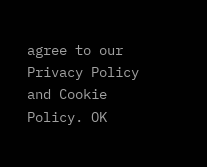agree to our Privacy Policy and Cookie Policy. OK